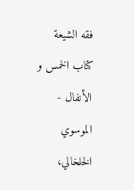فقه الشيعة كتاب الخمس و الأنفال - الموسوي الخلخالي،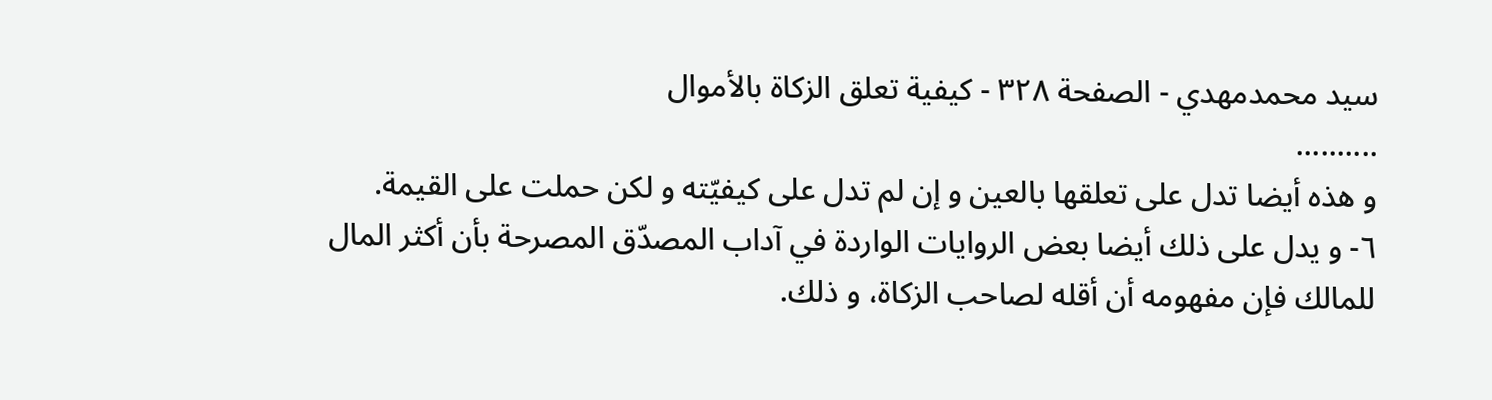سيد محمدمهدي - الصفحة ٣٢٨ - كيفية تعلق الزكاة بالأموال
..........
و هذه أيضا تدل على تعلقها بالعين و إن لم تدل على كيفيّته و لكن حملت على القيمة.
٦- و يدل على ذلك أيضا بعض الروايات الواردة في آداب المصدّق المصرحة بأن أكثر المال للمالك فإن مفهومه أن أقله لصاحب الزكاة، و ذلك.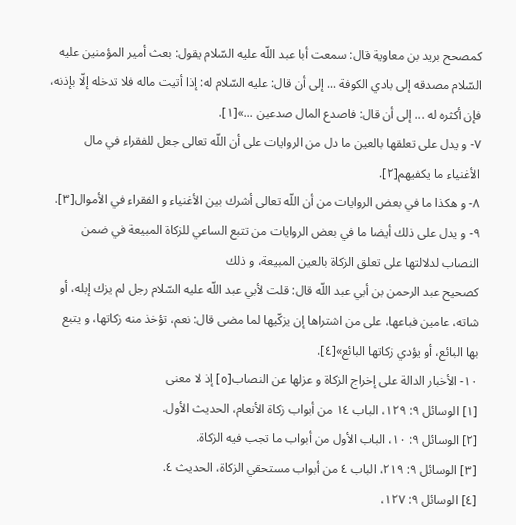كمصحح بريد بن معاوية قال: سمعت أبا عبد اللّه عليه السّلام يقول: بعث أمير المؤمنين عليه السّلام مصدقه إلى بادي الكوفة ... إلى أن قال: عليه السّلام له: إذا أتيت ماله فلا تدخله إلّا بإذنه، فإن أكثره له ... إلى أن قال: فاصدع المال صدعين ...»[١].
٧- و يدل على تعلقها بالعين ما دل من الروايات على أن اللّه تعالى جعل للفقراء في مال الأغنياء ما يكفيهم[٢].
٨- و هكذا ما في بعض الروايات من أن اللّه تعالى أشرك بين الأغنياء و الفقراء في الأموال[٣].
٩- و يدل على ذلك أيضا ما في بعض الروايات من تتبع الساعي للزكاة المبيعة في ضمن النصاب لدلالتها على تعلق الزكاة بالعين المبيعة، و ذلك
كصحيح عبد الرحمن بن أبي عبد اللّه قال: قلت لأبي عبد اللّه عليه السّلام رجل لم يزك إبله، أو شاته، عامين فباعها، على من اشتراها إن يزكّيها لما مضى قال: نعم، تؤخذ منه زكاتها، و يتبع بها البائع، أو يؤدي زكاتها البائع»[٤].
١٠- الأخبار الدالة على إخراج الزكاة و عزلها عن النصاب[٥] إذ لا معنى
[١] الوسائل ٩: ١٢٩، الباب ١٤ من أبواب زكاة الأنعام، الحديث الأول.
[٢] الوسائل ٩: ١٠، الباب الأول من أبواب ما تجب فيه الزكاة.
[٣] الوسائل ٩: ٢١٩، الباب ٤ من أبواب مستحقي الزكاة، الحديث ٤.
[٤] الوسائل ٩: ١٢٧،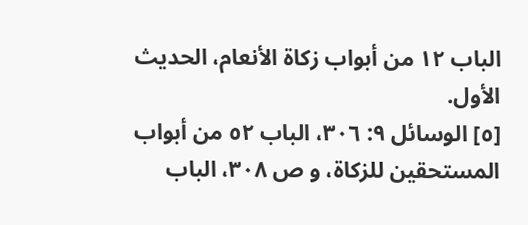الباب ١٢ من أبواب زكاة الأنعام، الحديث الأول.
[٥] الوسائل ٩: ٣٠٦، الباب ٥٢ من أبواب المستحقين للزكاة، و ص ٣٠٨، الباب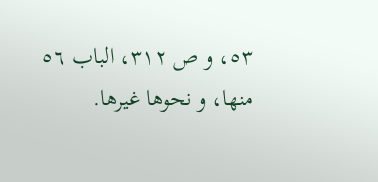٥٣، و ص ٣١٢، الباب ٥٦ منها، و نحوها غيرها.